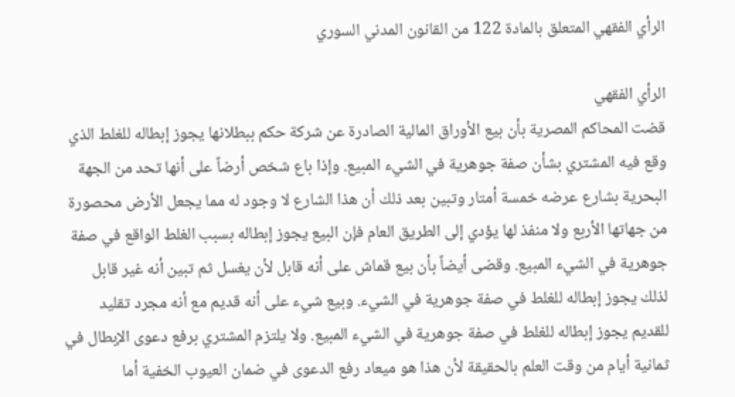الرأي الفقهي المتعلق بالمادة 122 من القانون المدني السوري

الرأي الفقهي
قضت المحاكم المصرية بأن بيع الأوراق المالية الصادرة عن شركة حكم ببطلانها يجوز إبطاله للغلط الذي وقع فيه المشتري بشأن صفة جوهرية في الشيء المبيع. وإذا باع شخص أرضاً على أنها تحد من الجهة البحرية بشارع عرضه خمسة أمتار وتبين بعد ذلك أن هذا الشارع لا وجود له مما يجعل الأرض محصورة من جهاتها الأربع ولا منفذ لها يؤدي إلى الطريق العام فإن البيع يجوز إبطاله بسبب الغلط الواقع في صفة جوهرية في الشيء المبيع. وقضى أيضاً بأن بيع قماش على أنه قابل لأن يغسل ثم تبين أنه غير قابل لذلك يجوز إبطاله للغلط في صفة جوهرية في الشيء. وبيع شيء على أنه قديم مع أنه مجرد تقليد للقديم يجوز إبطاله للغلط في صفة جوهرية في الشيء المبيع. ولا يلتزم المشتري برفع دعوى الإبطال في ثمانية أيام من وقت العلم بالحقيقة لأن هذا هو ميعاد رفع الدعوى في ضمان العيوب الخفية أما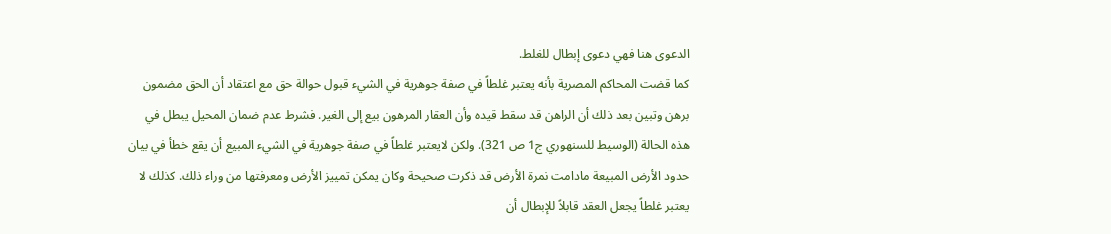الدعوى هنا فهي دعوى إبطال للغلط.
كما قضت المحاكم المصرية بأنه يعتبر غلطاً في صفة جوهرية في الشيء قبول حوالة حق مع اعتقاد أن الحق مضمون برهن وتبين بعد ذلك أن الراهن قد سقط قيده وأن العقار المرهون بيع إلى الغير. فشرط عدم ضمان المحيل يبطل في هذه الحالة (الوسيط للسنهوري ج1 ص 321). ولكن لايعتبر غلطاً في صفة جوهرية في الشيء المبيع أن يقع خطأ في بيان حدود الأرض المبيعة مادامت نمرة الأرض قد ذكرت صحيحة وكان يمكن تمييز الأرض ومعرفتها من وراء ذلك. كذلك لا يعتبر غلطاً يجعل العقد قابلاً للإبطال أن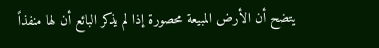يتضح أن الأرض المبيعة محصورة إذا لم يذكر البائع أن لها منفذاً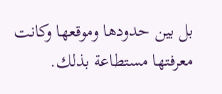بل بين حدودها وموقعها وكانت معرفتها مستطاعة بذلك.